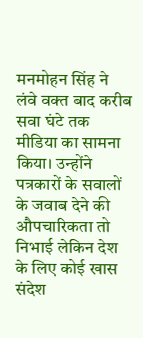मनमोहन सिंह ने लंवे वक्त बाद करीब सवा घंटे तक मीडिया का सामना किया। उन्होंने पत्रकारों के सवालों के जवाब देने की औपचारिकता तो निभाई लेकिन देश के लिए कोई खास संदेश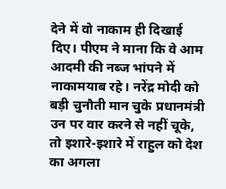देने में वो नाकाम ही दिखाई दिए। पीएम ने माना कि वे आम आदमी की नब्ज भांपने में नाकामयाब रहे। नरेंद्र मोदी को बड़ी चुनौती मान चुके प्रधानमंत्री उन पर वार करने से नहीं चूके, तो इशारे-इशारे में राहुल को देश का अगला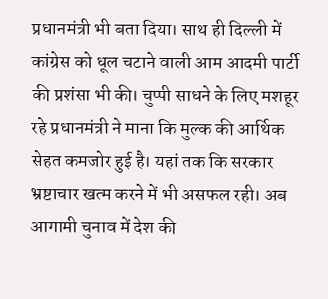प्रधानमंत्री भी बता दिया। साथ ही दिल्ली में कांग्रेस को धूल चटाने वाली आम आदमी पार्टी की प्रशंसा भी की। चुप्पी साधने के लिए मशहूर रहे प्रधानमंत्री ने माना कि मुल्क की आर्थिक सेहत कमजोर हुई है। यहां तक कि सरकार भ्रष्टाचार खत्म करने में भी असफल रही। अब आगामी चुनाव में देश की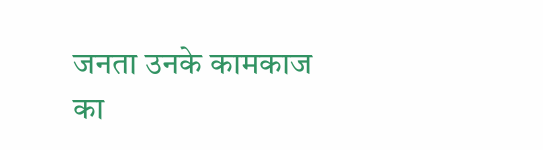जनता उनके कामकाज का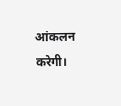आंकलन करेगी।